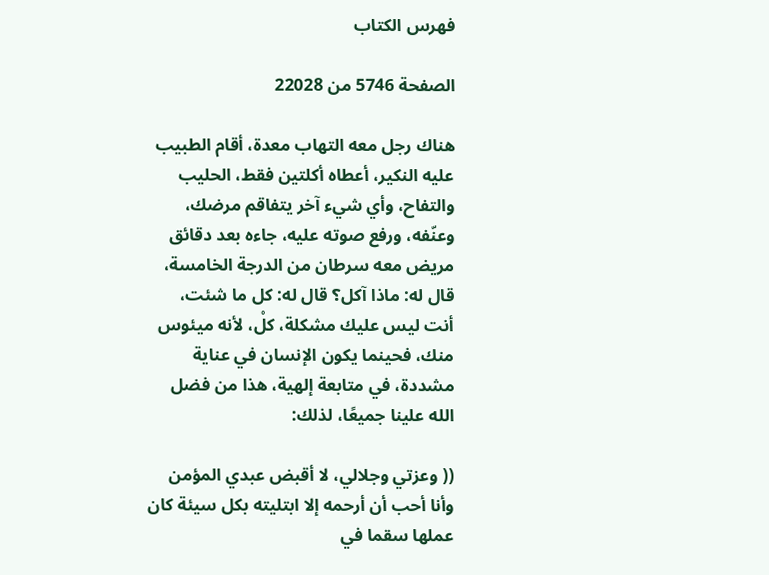فهرس الكتاب

الصفحة 5746 من 22028

هناك رجل معه التهاب معدة، أقام الطبيب عليه النكير، أعطاه أكلتين فقط، الحليب والتفاح، وأي شيء آخر يتفاقم مرضك، وعنّفه، ورفع صوته عليه، جاءه بعد دقائق مريض معه سرطان من الدرجة الخامسة، قال له: ماذا آكل؟ قال له: كل ما شئت، أنت ليس عليك مشكلة، كلْ، لأنه ميئوس منك، فحينما يكون الإنسان في عناية مشددة، في متابعة إلهية، هذا من فضل الله علينا جميعًا، لذلك:

(( وعزتي وجلالي، لا أقبض عبدي المؤمن وأنا أحب أن أرحمه إلا ابتليته بكل سيئة كان عملها سقما في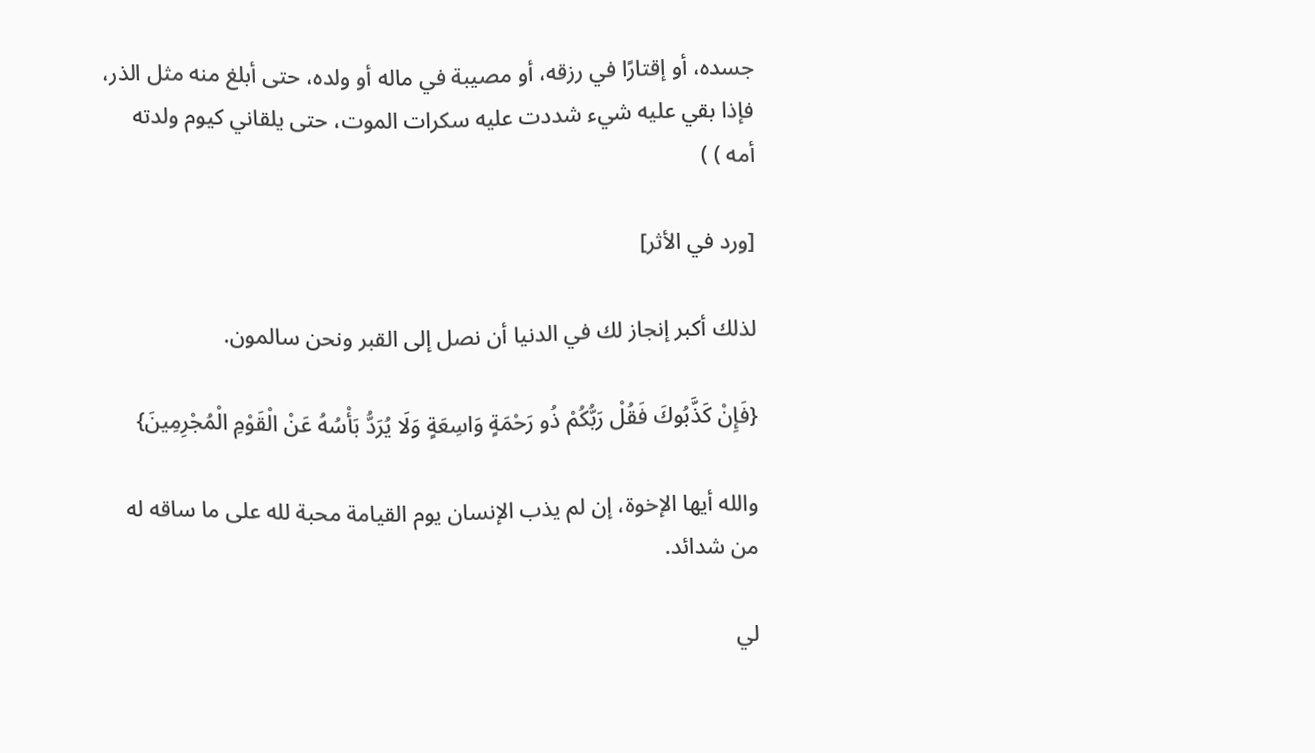جسده، أو إقتارًا في رزقه، أو مصيبة في ماله أو ولده، حتى أبلغ منه مثل الذر، فإذا بقي عليه شيء شددت عليه سكرات الموت، حتى يلقاني كيوم ولدته أمه ) )

[ورد في الأثر]

لذلك أكبر إنجاز لك في الدنيا أن نصل إلى القبر ونحن سالمون.

{فَإِنْ كَذَّبُوكَ فَقُلْ رَبُّكُمْ ذُو رَحْمَةٍ وَاسِعَةٍ وَلَا يُرَدُّ بَأْسُهُ عَنْ الْقَوْمِ الْمُجْرِمِينَ}

والله أيها الإخوة، إن لم يذب الإنسان يوم القيامة محبة لله على ما ساقه له من شدائد.

لي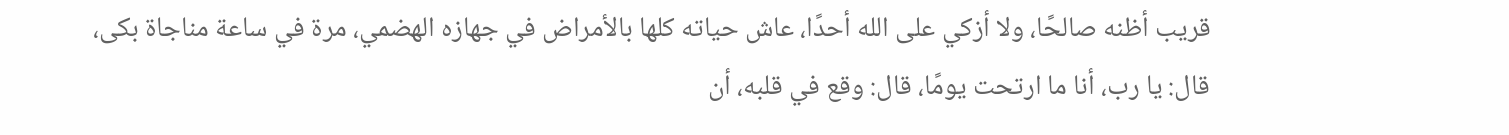قريب أظنه صالحًا، ولا أزكي على الله أحدًا، عاش حياته كلها بالأمراض في جهازه الهضمي، مرة في ساعة مناجاة بكى، قال: يا رب، أنا ما ارتحت يومًا، قال: وقع في قلبه، أن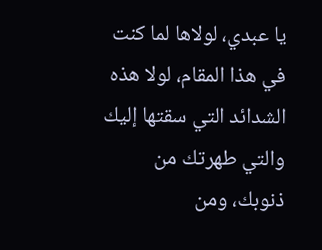يا عبدي، لولاها لما كنت في هذا المقام، لولا هذه الشدائد التي سقتها إليك والتي طهرتك من ذنوبك، ومن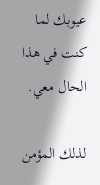عيوبك لما كنت في هذا الحال معي.

لذلك المؤمن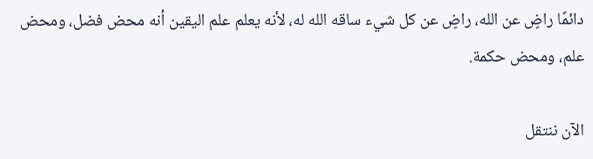دائمًا راضٍ عن الله، راضٍ عن كل شيء ساقه الله له، لأنه يعلم علم اليقين أنه محض فضل، ومحض علم، ومحض حكمة.

الآن ننتقل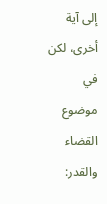إلى آية أخرى، لكن في موضوع القضاء والقدر: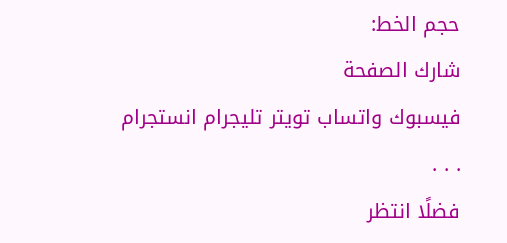حجم الخط:
شارك الصفحة
فيسبوك واتساب تويتر تليجرام انستجرام
. . .
فضلًا انتظر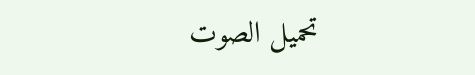تحميل الصوت